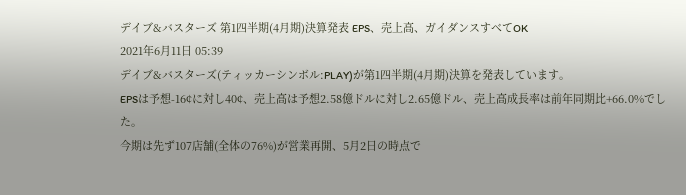デイブ&バスターズ 第1四半期(4月期)決算発表 EPS、売上高、ガイダンスすべてOK
2021年6月11日 05:39
デイブ&バスターズ(ティッカーシンボル:PLAY)が第1四半期(4月期)決算を発表しています。
EPSは予想-16¢に対し40¢、売上高は予想2.58億ドルに対し2.65億ドル、売上高成長率は前年同期比+66.0%でした。
今期は先ず107店舗(全体の76%)が営業再開、5月2日の時点で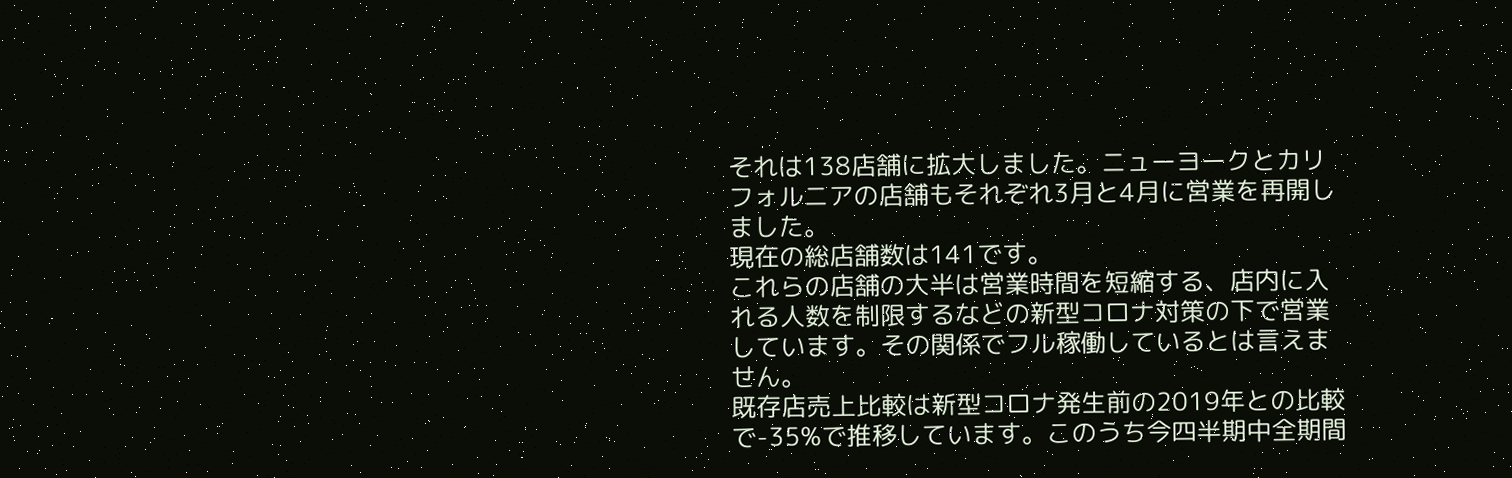それは138店舗に拡大しました。ニューヨークとカリフォルニアの店舗もそれぞれ3月と4月に営業を再開しました。
現在の総店舗数は141です。
これらの店舗の大半は営業時間を短縮する、店内に入れる人数を制限するなどの新型コロナ対策の下で営業しています。その関係でフル稼働しているとは言えません。
既存店売上比較は新型コロナ発生前の2019年との比較で-35%で推移しています。このうち今四半期中全期間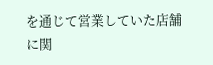を通じて営業していた店舗に関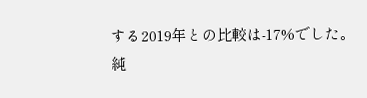する2019年との比較は-17%でした。
純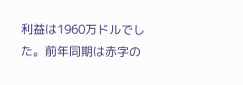利益は1960万ドルでした。前年同期は赤字の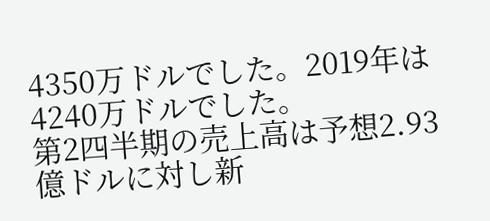4350万ドルでした。2019年は4240万ドルでした。
第2四半期の売上高は予想2.93億ドルに対し新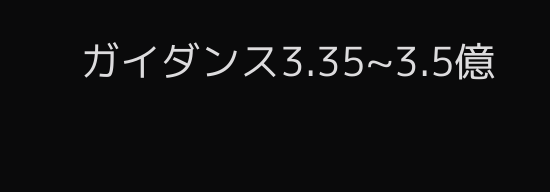ガイダンス3.35~3.5億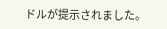ドルが提示されました。